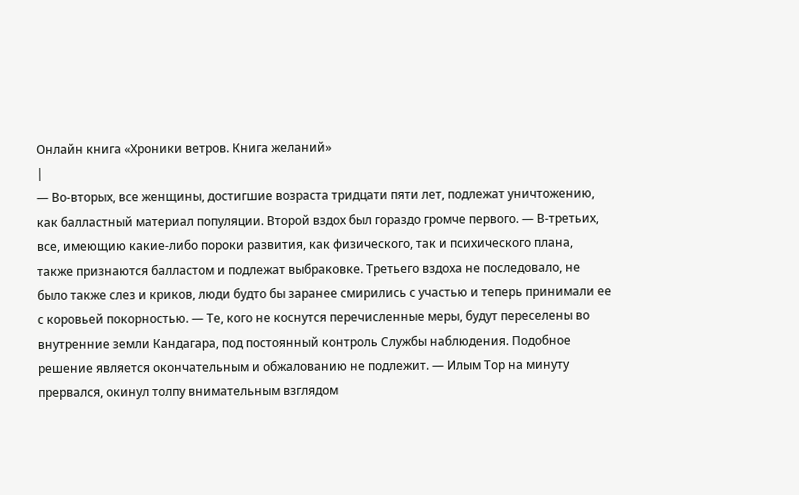Онлайн книга «Хроники ветров. Книга желаний»
|
— Во-вторых, все женщины, достигшие возраста тридцати пяти лет, подлежат уничтожению, как балластный материал популяции. Второй вздох был гораздо громче первого. — В-третьих, все, имеющию какие-либо пороки развития, как физического, так и психического плана, также признаются балластом и подлежат выбраковке. Третьего вздоха не последовало, не было также слез и криков, люди будто бы заранее смирились с участью и теперь принимали ее с коровьей покорностью. — Те, кого не коснутся перечисленные меры, будут переселены во внутренние земли Кандагара, под постоянный контроль Службы наблюдения. Подобное решение является окончательным и обжалованию не подлежит. — Илым Тор на минуту прервался, окинул толпу внимательным взглядом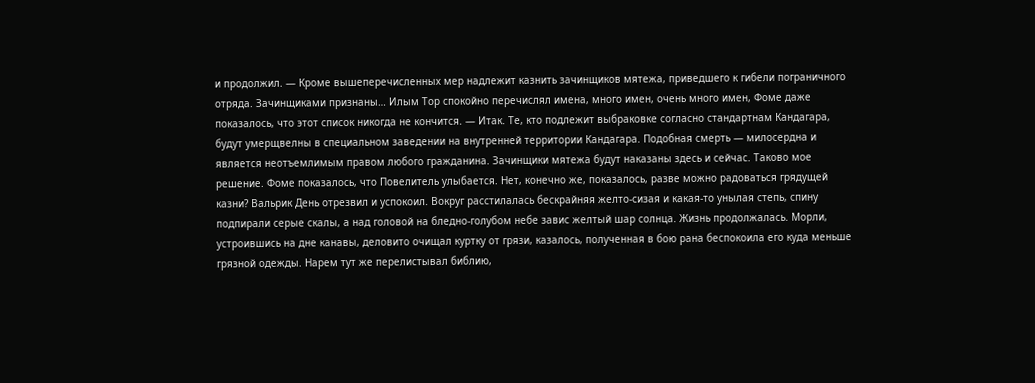и продолжил. — Кроме вышеперечисленных мер надлежит казнить зачинщиков мятежа, приведшего к гибели пограничного отряда. Зачинщиками признаны… Илым Тор спокойно перечислял имена, много имен, очень много имен, Фоме даже показалось, что этот список никогда не кончится. — Итак. Те, кто подлежит выбраковке согласно стандартнам Кандагара, будут умерщвелны в специальном заведении на внутренней территории Кандагара. Подобная смерть — милосердна и является неотъемлимым правом любого гражданина. Зачинщики мятежа будут наказаны здесь и сейчас. Таково мое решение. Фоме показалось, что Повелитель улыбается. Нет, конечно же, показалось, разве можно радоваться грядущей казни? Вальрик День отрезвил и успокоил. Вокруг расстилалась бескрайняя желто-сизая и какая-то унылая степь, спину подпирали серые скалы, а над головой на бледно-голубом небе завис желтый шар солнца. Жизнь продолжалась. Морли, устроившись на дне канавы, деловито очищал куртку от грязи, казалось, полученная в бою рана беспокоила его куда меньше грязной одежды. Нарем тут же перелистывал библию,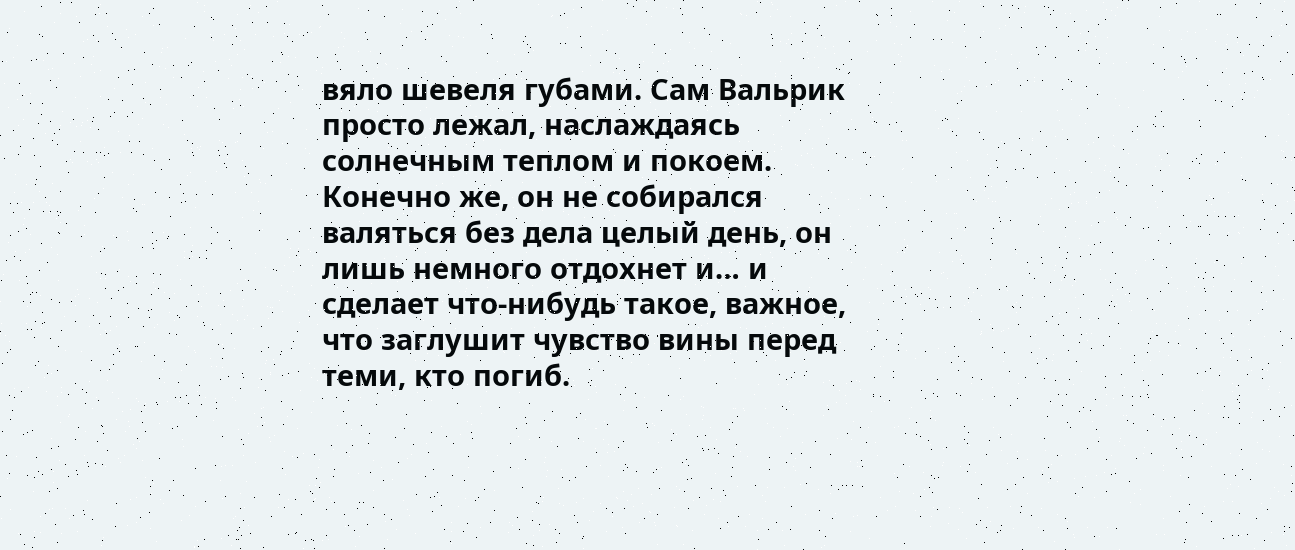вяло шевеля губами. Сам Вальрик просто лежал, наслаждаясь солнечным теплом и покоем. Конечно же, он не собирался валяться без дела целый день, он лишь немного отдохнет и… и сделает что-нибудь такое, важное, что заглушит чувство вины перед теми, кто погиб.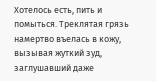Хотелось есть, пить и помыться. Треклятая грязь намертво въелась в кожу, вызывая жуткий зуд, заглушавший даже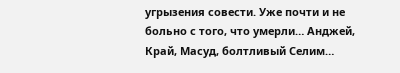угрызения совести. Уже почти и не больно с того, что умерли… Анджей, Край, Масуд, болтливый Селим…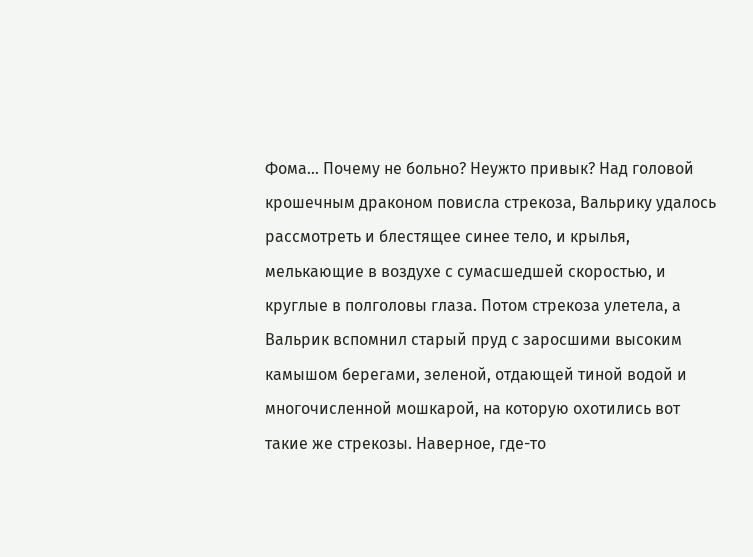Фома… Почему не больно? Неужто привык? Над головой крошечным драконом повисла стрекоза, Вальрику удалось рассмотреть и блестящее синее тело, и крылья, мелькающие в воздухе с сумасшедшей скоростью, и круглые в полголовы глаза. Потом стрекоза улетела, а Вальрик вспомнил старый пруд с заросшими высоким камышом берегами, зеленой, отдающей тиной водой и многочисленной мошкарой, на которую охотились вот такие же стрекозы. Наверное, где-то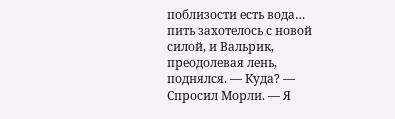поблизости есть вода… пить захотелось с новой силой, и Вальрик, преодолевая лень, поднялся. — Куда? — Спросил Морли. — Я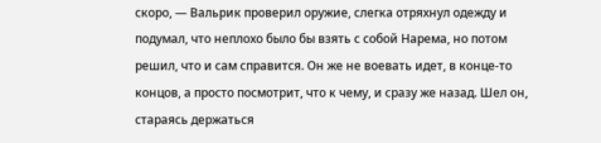скоро, — Вальрик проверил оружие, слегка отряхнул одежду и подумал, что неплохо было бы взять с собой Нарема, но потом решил, что и сам справится. Он же не воевать идет, в конце-то концов, а просто посмотрит, что к чему, и сразу же назад. Шел он, стараясь держаться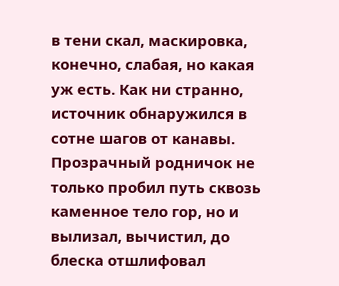в тени скал, маскировка, конечно, слабая, но какая уж есть. Как ни странно, источник обнаружился в сотне шагов от канавы. Прозрачный родничок не только пробил путь сквозь каменное тело гор, но и вылизал, вычистил, до блеска отшлифовал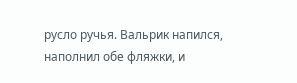русло ручья. Вальрик напился, наполнил обе фляжки, и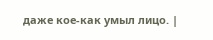даже кое-как умыл лицо. |